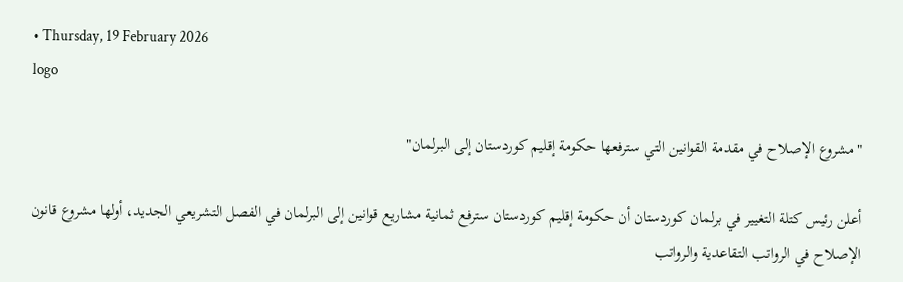• Thursday, 19 February 2026
logo

"مشروع الإصلاح في مقدمة القوانين التي سترفعها حكومة إقليم كوردستان إلى البرلمان"

أعلن رئيس كتلة التغيير في برلمان كوردستان أن حكومة إقليم كوردستان سترفع ثمانية مشاريع قوانين إلى البرلمان في الفصل التشريعي الجديد، أولها مشروع قانون الإصلاح في الرواتب التقاعدية والرواتب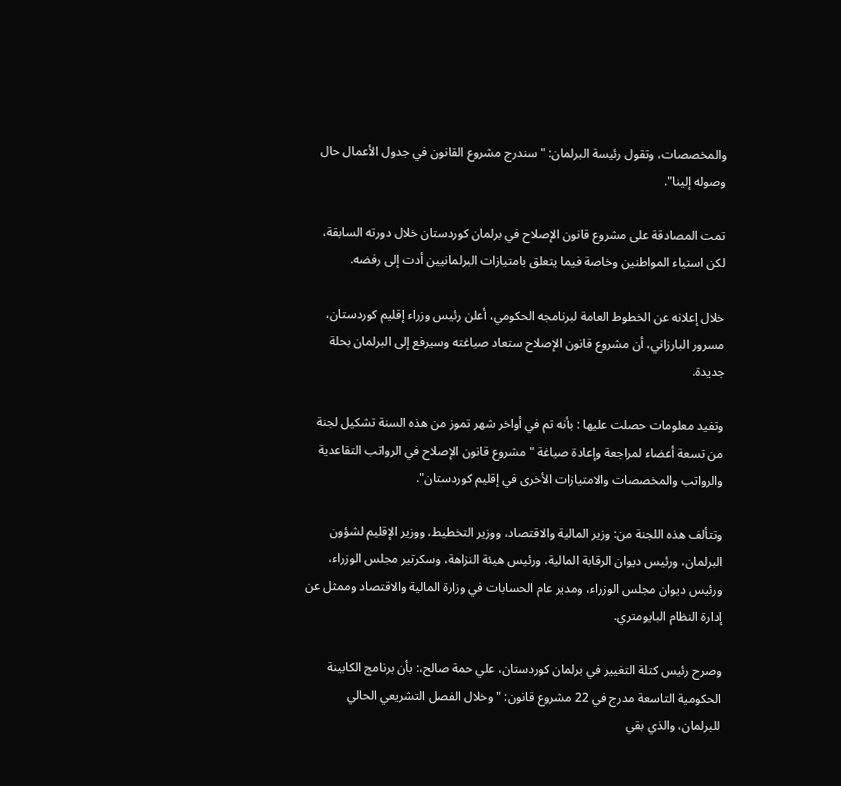والمخصصات، وتقول رئيسة البرلمان: "سندرج مشروع القانون في جدول الأعمال حال وصوله إلينا".

تمت المصادقة على مشروع قانون الإصلاح في برلمان كوردستان خلال دورته السابقة، لكن استياء المواطنين وخاصة فيما يتعلق بامتيازات البرلمانيين أدت إلى رفضه.

خلال إعلانه عن الخطوط العامة لبرنامجه الحكومي، أعلن رئيس وزراء إقليم كوردستان، مسرور البارزاني، أن مشروع قانون الإصلاح ستعاد صياغته وسيرفع إلى البرلمان بحلة جديدة.

وتفيد معلومات حصلت عليها : بأنه تم في أواخر شهر تموز من هذه السنة تشكيل لجنة من تسعة أعضاء لمراجعة وإعادة صياغة "مشروع قانون الإصلاح في الرواتب التقاعدية والرواتب والمخصصات والامتيازات الأخرى في إقليم كوردستان".

وتتألف هذه اللجنة من: وزير المالية والاقتصاد، ووزير التخطيط، ووزير الإقليم لشؤون البرلمان، ورئيس ديوان الرقابة المالية، ورئيس هيئة النزاهة، وسكرتير مجلس الوزراء، ورئيس ديوان مجلس الوزراء، ومدير عام الحسابات في وزارة المالية والاقتصاد وممثل عن إدارة النظام البايومتري.

وصرح رئيس كتلة التغيير في برلمان كوردستان، علي حمة صالح،: بأن برنامج الكابينة الحكومية التاسعة مدرج في 22 مشروع قانون: "وخلال الفصل التشريعي الحالي للبرلمان، والذي بقي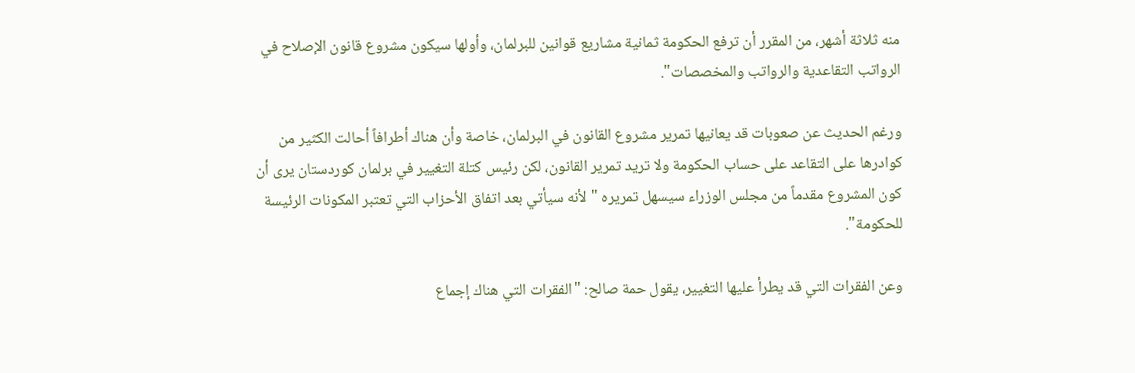منه ثلاثة أشهر، من المقرر أن ترفع الحكومة ثمانية مشاريع قوانين للبرلمان، وأولها سيكون مشروع قانون الإصلاح في الرواتب التقاعدية والرواتب والمخصصات".

ورغم الحديث عن صعوبات قد يعانيها تمرير مشروع القانون في البرلمان، خاصة وأن هناك أطرافاً أحالت الكثير من كوادرها على التقاعد على حساب الحكومة ولا تريد تمرير القانون، لكن رئيس كتلة التغيير في برلمان كوردستان يرى أن كون المشروع مقدماً من مجلس الوزراء سيسهل تمريره "لأنه سيأتي بعد اتفاق الأحزاب التي تعتبر المكونات الرئيسة للحكومة".

وعن الفقرات التي قد يطرأ عليها التغيير، يقول حمة صالح: "الفقرات التي هناك إجماع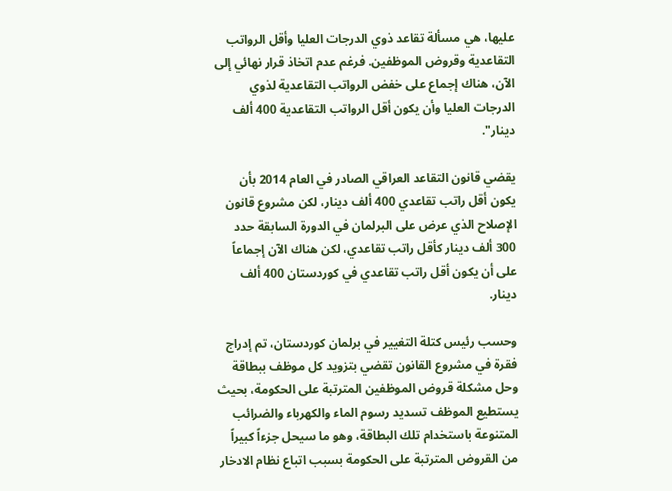عليها، هي مسألة تقاعد ذوي الدرجات العليا وأقل الرواتب التقاعدية وقروض الموظفين. فرغم عدم اتخاذ قرار نهائي إلى الآن، هناك إجماع على خفض الرواتب التقاعدية لذوي الدرجات العليا وأن يكون أقل الرواتب التقاعدية 400 ألف دينار".

يقضي قانون التقاعد العراقي الصادر في العام 2014 بأن يكون أقل راتب تقاعدي 400 ألف دينار، لكن مشروع قانون الإصلاح الذي عرض على البرلمان في الدورة السابقة حدد 300 ألف دينار كأقل راتب تقاعدي، لكن هناك الآن إجماعاً على أن يكون أقل راتب تقاعدي في كوردستان 400 ألف دينار.

وحسب رئيس كتلة التغيير في برلمان كوردستان، تم إدراج فقرة في مشروع القانون تقضي بتزويد كل موظف ببطاقة وحل مشكلة قروض الموظفين المترتبة على الحكومة، بحيث يستطيع الموظف تسديد رسوم الماء والكهرباء والضرائب المتنوعة باستخدام تلك البطاقة، وهو ما سيحل جزءاً كبيراً من القروض المترتبة على الحكومة بسبب اتباع نظام الادخار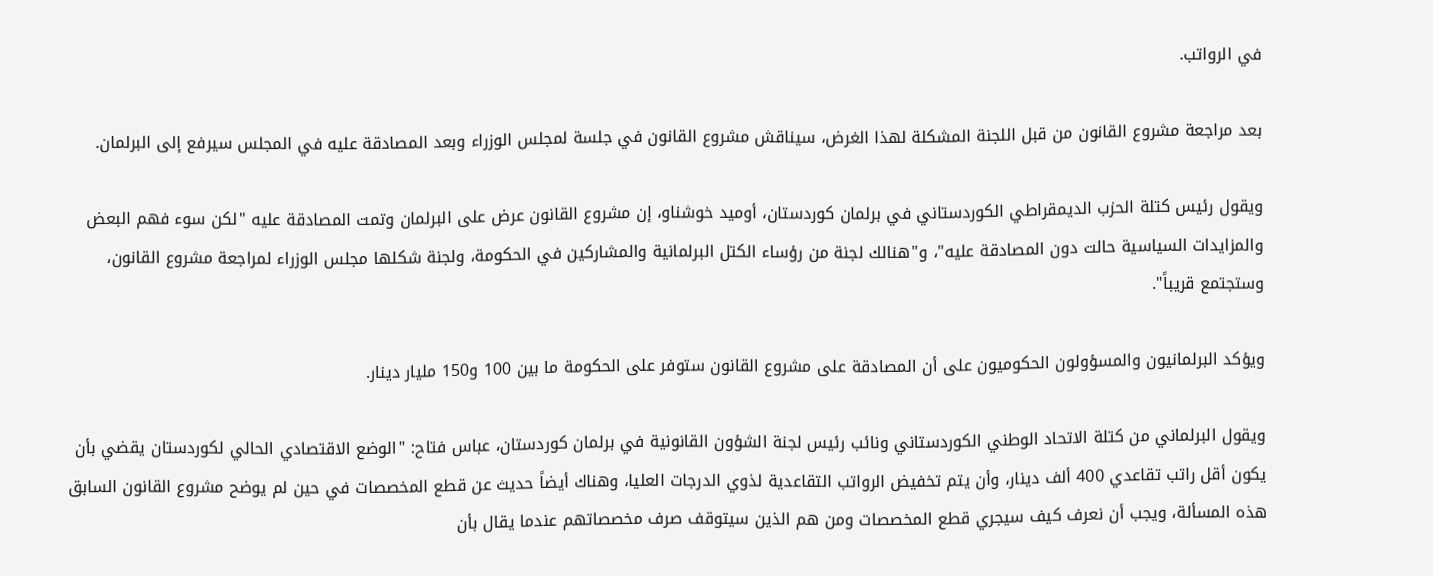في الرواتب.

بعد مراجعة مشروع القانون من قبل اللجنة المشكلة لهذا الغرض، سيناقش مشروع القانون في جلسة لمجلس الوزراء وبعد المصادقة عليه في المجلس سيرفع إلى البرلمان.

ويقول رئيس كتلة الحزب الديمقراطي الكوردستاني في برلمان كوردستان، أوميد خوشناو، إن مشروع القانون عرض على البرلمان وتمت المصادقة عليه "لكن سوء فهم البعض والمزايدات السياسية حالت دون المصادقة عليه"، و"هنالك لجنة من رؤساء الكتل البرلمانية والمشاركين في الحكومة، ولجنة شكلها مجلس الوزراء لمراجعة مشروع القانون، وستجتمع قريباً".

ويؤكد البرلمانيون والمسؤولون الحكوميون على أن المصادقة على مشروع القانون ستوفر على الحكومة ما بين 100 و150 مليار دينار.

ويقول البرلماني من كتلة الاتحاد الوطني الكوردستاني ونائب رئيس لجنة الشؤون القانونية في برلمان كوردستان، عباس فتاح: "الوضع الاقتصادي الحالي لكوردستان يقضي بأن يكون أقل راتب تقاعدي 400 ألف دينار، وأن يتم تخفيض الرواتب التقاعدية لذوي الدرجات العليا، وهناك أيضاً حديث عن قطع المخصصات في حين لم يوضح مشروع القانون السابق هذه المسألة، ويجب أن نعرف كيف سيجري قطع المخصصات ومن هم الذين سيتوقف صرف مخصصاتهم عندما يقال بأن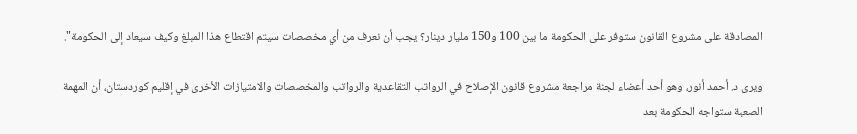المصادقة على مشروع القانون ستوفر على الحكومة ما بين 100 و150 مليار دينار؟ يجب أن نعرف من أي مخصصات سيتم اقتطاع هذا المبلغ وكيف سيعاد إلى الحكومة".

ويرى د. أحمد أنور، وهو أحد أعضاء لجنة مراجعة مشروع قانون الإصلاح في الرواتب التقاعدية والرواتب والمخصصات والامتيازات الأخرى في إقليم كوردستان، أن المهمة الصعبة ستواجه الحكومة بعد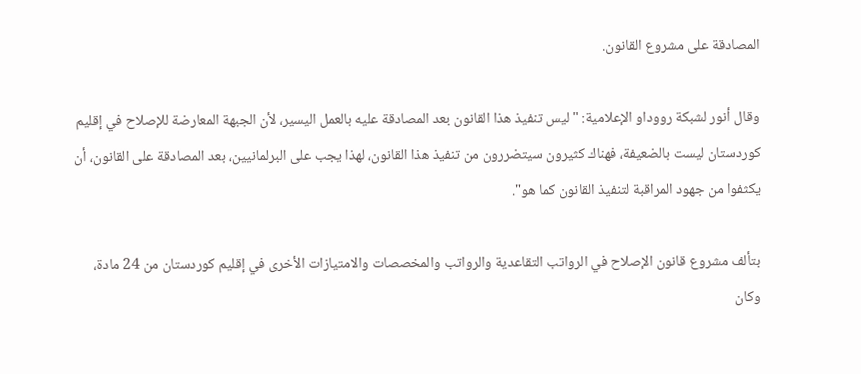المصادقة على مشروع القانون.

وقال أنور لشبكة رووداو الإعلامية: "ليس تنفيذ هذا القانون بعد المصادقة عليه بالعمل اليسير، لأن الجبهة المعارضة للإصلاح في إقليم كوردستان ليست بالضعيفة، فهناك كثيرون سيتضررون من تنفيذ هذا القانون، لهذا يجب على البرلمانيين، بعد المصادقة على القانون، أن يكثفوا من جهود المراقبة لتنفيذ القانون كما هو".

بتألف مشروع قانون الإصلاح في الرواتب التقاعدية والرواتب والمخصصات والامتيازات الأخرى في إقليم كوردستان من 24 مادة، وكان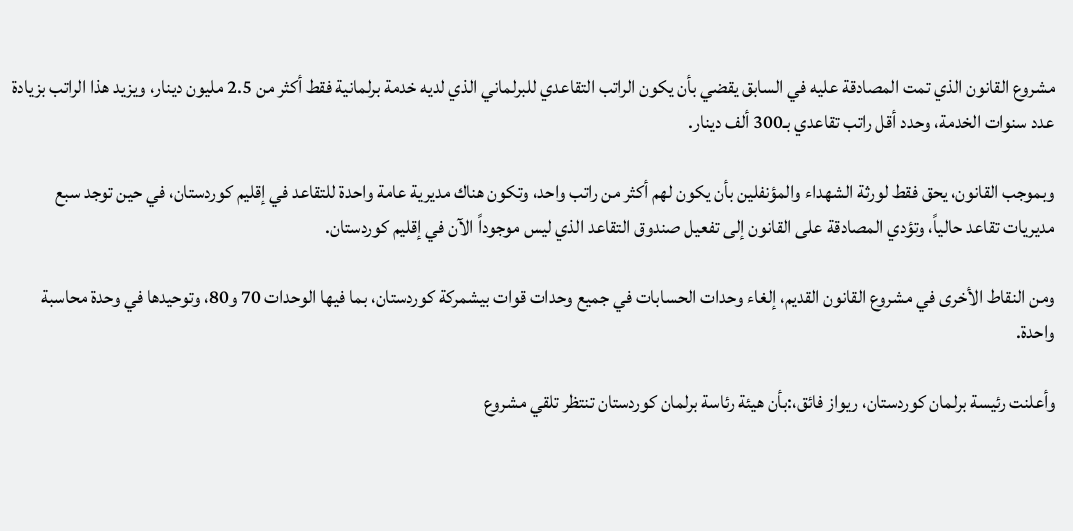مشروع القانون الذي تمت المصادقة عليه في السابق يقضي بأن يكون الراتب التقاعدي للبرلماني الذي لديه خدمة برلمانية فقط أكثر من 2.5 مليون دينار، ويزيد هذا الراتب بزيادة عدد سنوات الخدمة، وحدد أقل راتب تقاعدي بـ300 ألف دينار.

وبموجب القانون، يحق فقط لورثة الشهداء والمؤنفلين بأن يكون لهم أكثر من راتب واحد، وتكون هناك مديرية عامة واحدة للتقاعد في إقليم كوردستان، في حين توجد سبع مديريات تقاعد حالياً، وتؤدي المصادقة على القانون إلى تفعيل صندوق التقاعد الذي ليس موجوداً الآن في إقليم كوردستان.

ومن النقاط الأخرى في مشروع القانون القديم، إلغاء وحدات الحسابات في جميع وحدات قوات بيشمركة كوردستان، بما فيها الوحدات 70 و80، وتوحيدها في وحدة محاسبة واحدة.

وأعلنت رئيسة برلمان كوردستان، ريواز فائق،:بأن هيئة رئاسة برلمان كوردستان تنتظر تلقي مشروع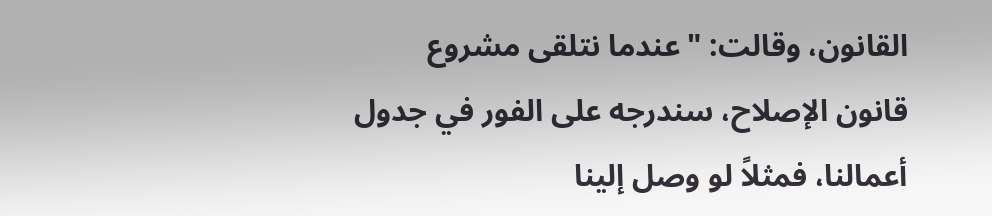القانون، وقالت: "عندما نتلقى مشروع قانون الإصلاح، سندرجه على الفور في جدول أعمالنا، فمثلاً لو وصل إلينا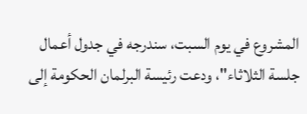المشروع في يوم السبت، سندرجه في جدول أعمال جلسة الثلاثاء"، ودعت رئيسة البرلمان الحكومة إلى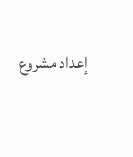إعداد مشروع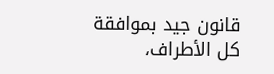قانون جيد بموافقة كل الأطراف،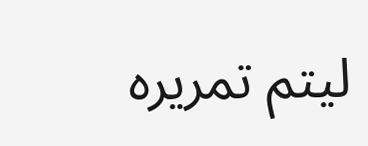ليتم تمريره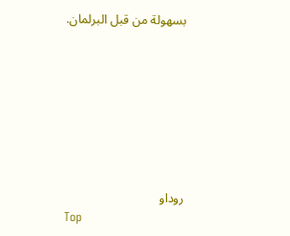بسهولة من قبل البرلمان.








روداو
Top